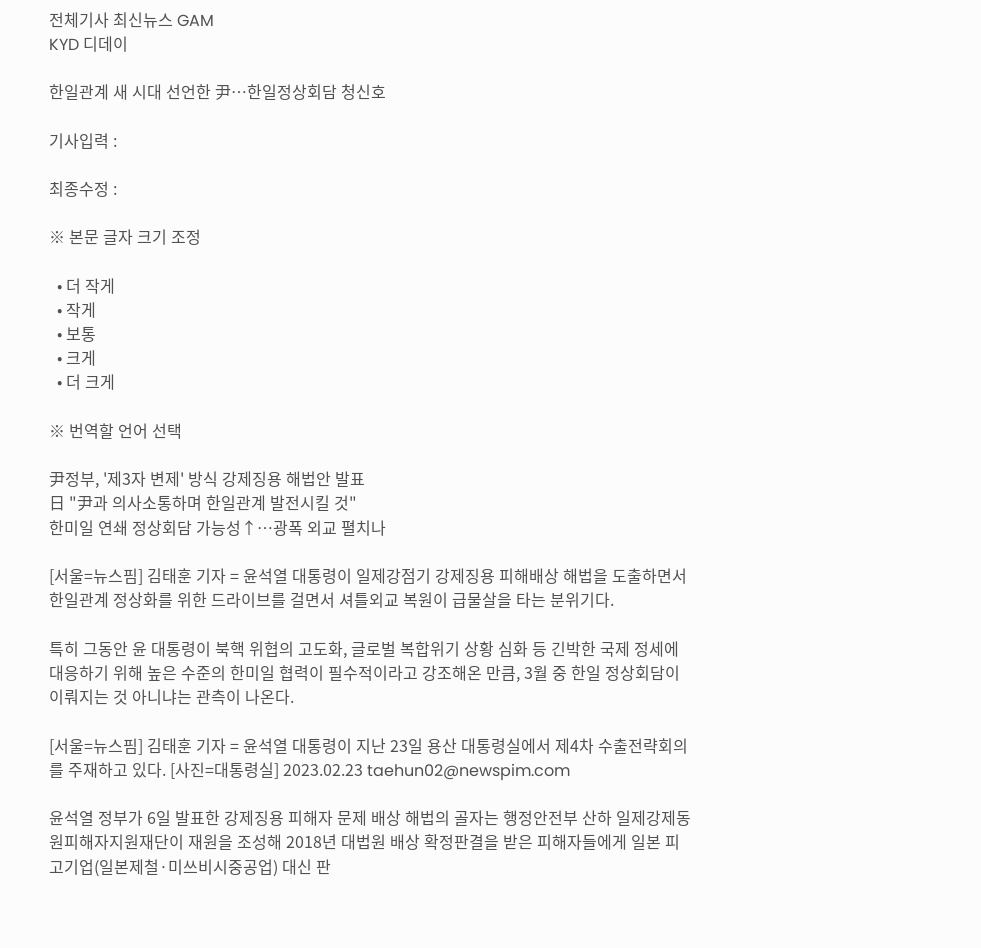전체기사 최신뉴스 GAM
KYD 디데이

한일관계 새 시대 선언한 尹…한일정상회담 청신호

기사입력 :

최종수정 :

※ 본문 글자 크기 조정

  • 더 작게
  • 작게
  • 보통
  • 크게
  • 더 크게

※ 번역할 언어 선택

尹정부, '제3자 변제' 방식 강제징용 해법안 발표
日 "尹과 의사소통하며 한일관계 발전시킬 것"
한미일 연쇄 정상회담 가능성↑…광폭 외교 펼치나

[서울=뉴스핌] 김태훈 기자 = 윤석열 대통령이 일제강점기 강제징용 피해배상 해법을 도출하면서 한일관계 정상화를 위한 드라이브를 걸면서 셔틀외교 복원이 급물살을 타는 분위기다.

특히 그동안 윤 대통령이 북핵 위협의 고도화, 글로벌 복합위기 상황 심화 등 긴박한 국제 정세에 대응하기 위해 높은 수준의 한미일 협력이 필수적이라고 강조해온 만큼, 3월 중 한일 정상회담이 이뤄지는 것 아니냐는 관측이 나온다.

[서울=뉴스핌] 김태훈 기자 = 윤석열 대통령이 지난 23일 용산 대통령실에서 제4차 수출전략회의를 주재하고 있다. [사진=대통령실] 2023.02.23 taehun02@newspim.com

윤석열 정부가 6일 발표한 강제징용 피해자 문제 배상 해법의 골자는 행정안전부 산하 일제강제동원피해자지원재단이 재원을 조성해 2018년 대법원 배상 확정판결을 받은 피해자들에게 일본 피고기업(일본제철·미쓰비시중공업) 대신 판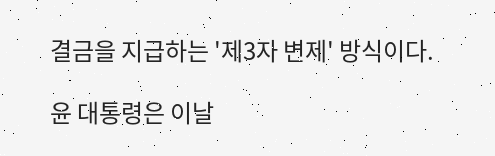결금을 지급하는 '제3자 변제' 방식이다.

윤 대통령은 이날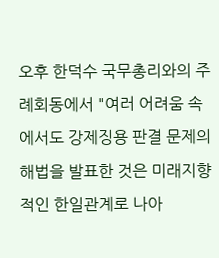오후 한덕수 국무총리와의 주례회동에서 "여러 어려움 속에서도 강제징용 판결 문제의 해법을 발표한 것은 미래지향적인 한일관계로 나아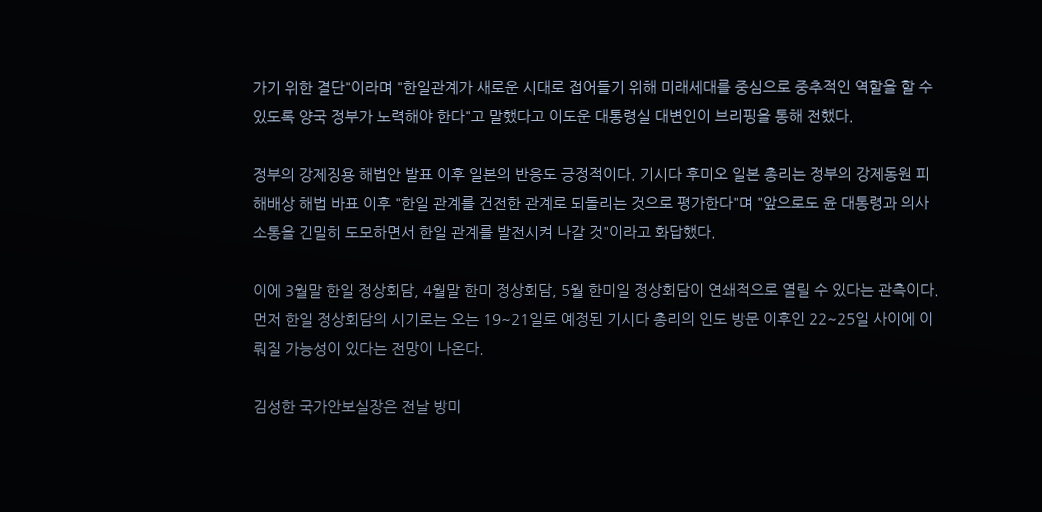가기 위한 결단"이라며 "한일관계가 새로운 시대로 접어들기 위해 미래세대를 중심으로 중추적인 역할을 할 수 있도록 양국 정부가 노력해야 한다"고 말했다고 이도운 대통령실 대변인이 브리핑을 통해 전했다.

정부의 강제징용 해법안 발표 이후 일본의 반응도 긍정적이다. 기시다 후미오 일본 총리는 정부의 강제동원 피해배상 해법 바표 이후 "한일 관계를 건전한 관계로 되돌리는 것으로 평가한다"며 "앞으로도 윤 대통령과 의사소통을 긴밀히 도모하면서 한일 관계를 발전시켜 나갈 것"이라고 화답했다.

이에 3월말 한일 정상회담, 4월말 한미 정상회담, 5월 한미일 정상회담이 연쇄적으로 열릴 수 있다는 관측이다. 먼저 한일 정상회담의 시기로는 오는 19~21일로 예정된 기시다 총리의 인도 방문 이후인 22~25일 사이에 이뤄질 가능성이 있다는 전망이 나온다.

김성한 국가안보실장은 전날 방미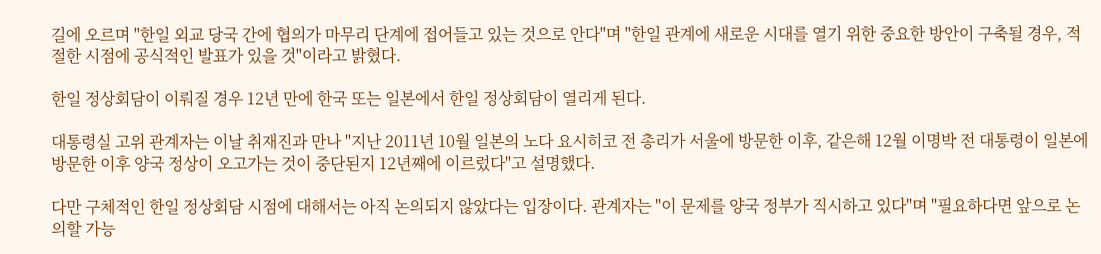길에 오르며 "한일 외교 당국 간에 협의가 마무리 단계에 접어들고 있는 것으로 안다"며 "한일 관계에 새로운 시대를 열기 위한 중요한 방안이 구축될 경우, 적절한 시점에 공식적인 발표가 있을 것"이라고 밝혔다.

한일 정상회담이 이뤄질 경우 12년 만에 한국 또는 일본에서 한일 정상회담이 열리게 된다.

대통령실 고위 관계자는 이날 취재진과 만나 "지난 2011년 10월 일본의 노다 요시히코 전 총리가 서울에 방문한 이후, 같은해 12월 이명박 전 대통령이 일본에 방문한 이후 양국 정상이 오고가는 것이 중단된지 12년째에 이르렀다"고 설명했다.

다만 구체적인 한일 정상회담 시점에 대해서는 아직 논의되지 않았다는 입장이다. 관계자는 "이 문제를 양국 정부가 직시하고 있다"며 "필요하다면 앞으로 논의할 가능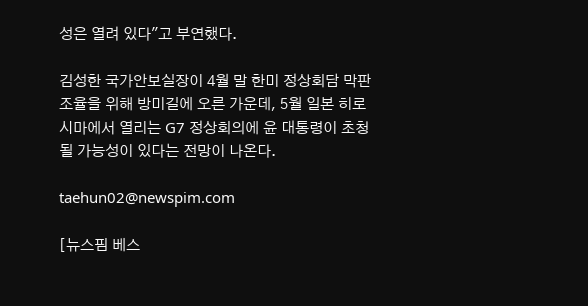성은 열려 있다"고 부연했다.

김성한 국가안보실장이 4월 말 한미 정상회담 막판 조율을 위해 방미길에 오른 가운데, 5월 일본 히로시마에서 열리는 G7 정상회의에 윤 대통령이 초청될 가능성이 있다는 전망이 나온다.

taehun02@newspim.com

[뉴스핌 베스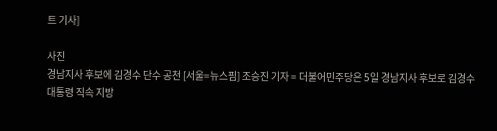트 기사]

사진
경남지사 후보에 김경수 단수 공천 [서울=뉴스핌] 조승진 기자 = 더불어민주당은 5일 경남지사 후보로 김경수 대통령 직속 지방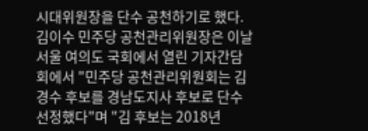시대위원장을 단수 공천하기로 했다. 김이수 민주당 공천관리위원장은 이날 서울 여의도 국회에서 열린 기자간담회에서 "민주당 공천관리위원회는 김경수 후보를 경남도지사 후보로 단수 선정했다"며 "김 후보는 2018년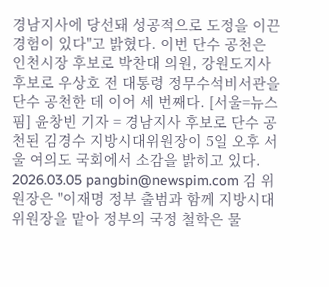경남지사에 당선돼 성공적으로 도정을 이끈 경험이 있다"고 밝혔다. 이번 단수 공천은 인천시장 후보로 박찬대 의원, 강원도지사 후보로 우상호 전 대통령 정무수석비서관을 단수 공천한 데 이어 세 번째다. [서울=뉴스핌] 윤창빈 기자 = 경남지사 후보로 단수 공천된 김경수 지방시대위원장이 5일 오후 서울 여의도 국회에서 소감을 밝히고 있다. 2026.03.05 pangbin@newspim.com 김 위원장은 "이재명 정부 출범과 함께 지방시대 위원장을 맡아 정부의 국정 철학은 물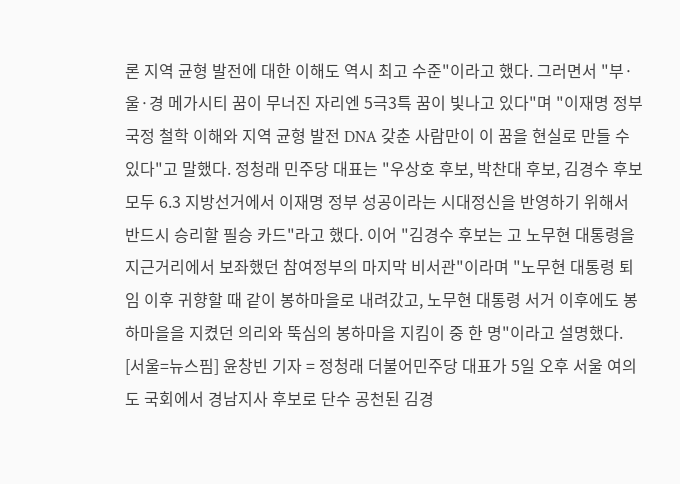론 지역 균형 발전에 대한 이해도 역시 최고 수준"이라고 했다. 그러면서 "부·울·경 메가시티 꿈이 무너진 자리엔 5극3특 꿈이 빛나고 있다"며 "이재명 정부 국정 철학 이해와 지역 균형 발전 DNA 갖춘 사람만이 이 꿈을 현실로 만들 수 있다"고 말했다. 정청래 민주당 대표는 "우상호 후보, 박찬대 후보, 김경수 후보 모두 6.3 지방선거에서 이재명 정부 성공이라는 시대정신을 반영하기 위해서 반드시 승리할 필승 카드"라고 했다. 이어 "김경수 후보는 고 노무현 대통령을 지근거리에서 보좌했던 참여정부의 마지막 비서관"이라며 "노무현 대통령 퇴임 이후 귀향할 때 같이 봉하마을로 내려갔고, 노무현 대통령 서거 이후에도 봉하마을을 지켰던 의리와 뚝심의 봉하마을 지킴이 중 한 명"이라고 설명했다. [서울=뉴스핌] 윤창빈 기자 = 정청래 더불어민주당 대표가 5일 오후 서울 여의도 국회에서 경남지사 후보로 단수 공천된 김경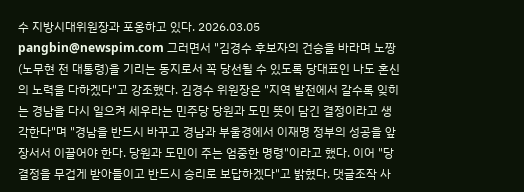수 지방시대위원장과 포옹하고 있다. 2026.03.05 pangbin@newspim.com 그러면서 "김경수 후보자의 건승을 바라며 노짱(노무현 전 대통령)을 기리는 동지로서 꼭 당선될 수 있도록 당대표인 나도 혼신의 노력을 다하겠다"고 강조했다. 김경수 위원장은 "지역 발전에서 갈수록 잊히는 경남을 다시 일으켜 세우라는 민주당 당원과 도민 뜻이 담긴 결정이라고 생각한다"며 "경남을 반드시 바꾸고 경남과 부울경에서 이재명 정부의 성공을 앞장서서 이끌어야 한다. 당원과 도민이 주는 엄중한 명령"이라고 했다. 이어 "당 결정을 무겁게 받아들이고 반드시 승리로 보답하겠다"고 밝혔다. 댓글조작 사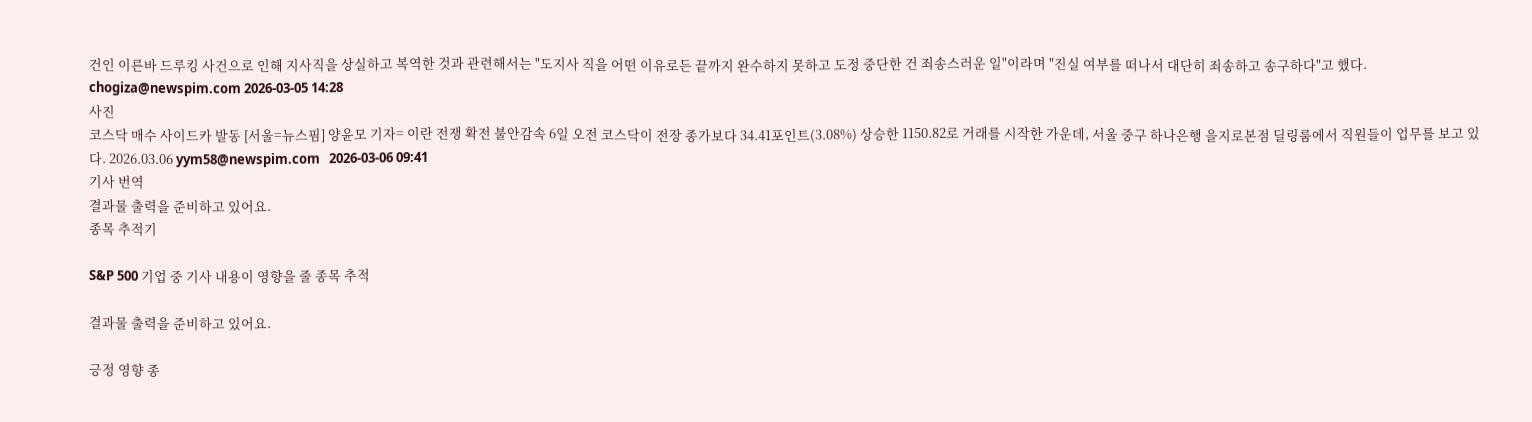건인 이른바 드루킹 사건으로 인해 지사직을 상실하고 복역한 것과 관련해서는 "도지사 직을 어떤 이유로든 끝까지 완수하지 못하고 도정 중단한 건 죄송스러운 일"이라며 "진실 여부를 떠나서 대단히 죄송하고 송구하다"고 했다. chogiza@newspim.com 2026-03-05 14:28
사진
코스닥 매수 사이드카 발동 [서울=뉴스핌] 양윤모 기자= 이란 전쟁 확전 불안감속 6일 오전 코스닥이 전장 종가보다 34.41포인트(3.08%) 상승한 1150.82로 거래를 시작한 가운데, 서울 중구 하나은행 을지로본점 딜링룸에서 직원들이 업무를 보고 있다. 2026.03.06 yym58@newspim.com   2026-03-06 09:41
기사 번역
결과물 출력을 준비하고 있어요.
종목 추적기

S&P 500 기업 중 기사 내용이 영향을 줄 종목 추적

결과물 출력을 준비하고 있어요.

긍정 영향 종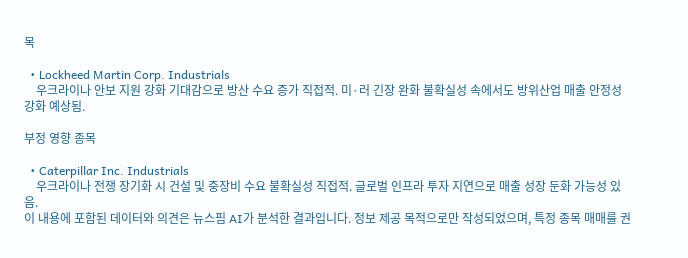목

  • Lockheed Martin Corp. Industrials
    우크라이나 안보 지원 강화 기대감으로 방산 수요 증가 직접적. 미·러 긴장 완화 불확실성 속에서도 방위산업 매출 안정성 강화 예상됨.

부정 영향 종목

  • Caterpillar Inc. Industrials
    우크라이나 전쟁 장기화 시 건설 및 중장비 수요 불확실성 직접적. 글로벌 인프라 투자 지연으로 매출 성장 둔화 가능성 있음.
이 내용에 포함된 데이터와 의견은 뉴스핌 AI가 분석한 결과입니다. 정보 제공 목적으로만 작성되었으며, 특정 종목 매매를 권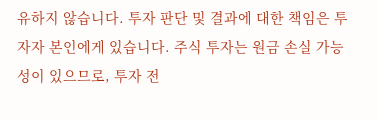유하지 않습니다. 투자 판단 및 결과에 대한 책임은 투자자 본인에게 있습니다. 주식 투자는 원금 손실 가능성이 있으므로, 투자 전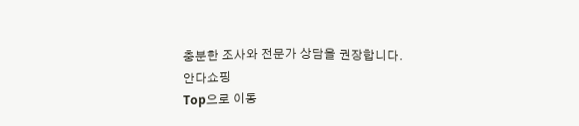충분한 조사와 전문가 상담을 권장합니다.
안다쇼핑
Top으로 이동